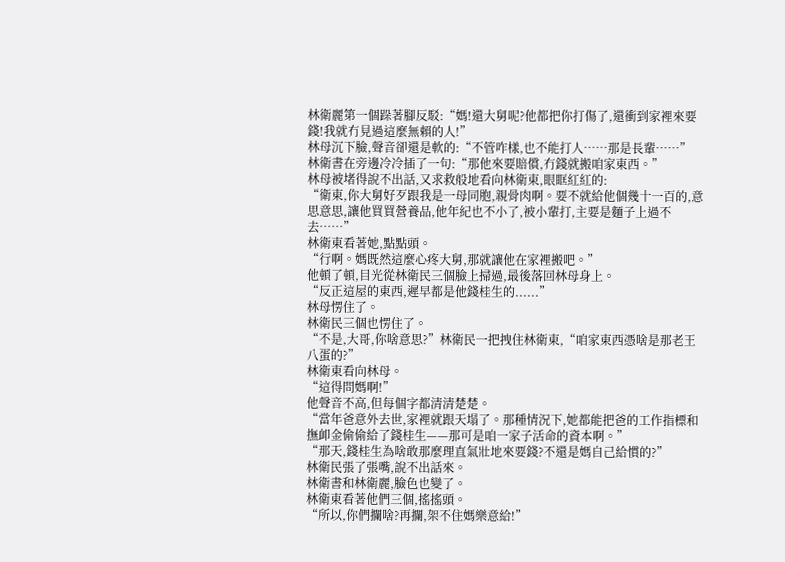林衛麗第一個跺著腳反駁:“媽!還大舅呢?他都把你打傷了,還衝到家裡來要錢!我就冇見過這麼無賴的人!”
林母沉下臉,聲音卻還是軟的:“不管咋樣,也不能打人……那是長輩……”
林衛書在旁邊冷冷插了一句:“那他來要賠償,冇錢就搬咱家東西。”
林母被堵得說不出話,又求救般地看向林衛東,眼眶紅紅的:
“衛東,你大舅好歹跟我是一母同胞,親骨肉啊。要不就給他個幾十一百的,意思意思,讓他買買營養品,他年紀也不小了,被小輩打,主要是麵子上過不去……”
林衛東看著她,點點頭。
“行啊。媽既然這麼心疼大舅,那就讓他在家裡搬吧。”
他頓了頓,目光從林衛民三個臉上掃過,最後落回林母身上。
“反正這屋的東西,遲早都是他錢桂生的......”
林母愣住了。
林衛民三個也愣住了。
“不是,大哥,你啥意思?”林衛民一把拽住林衛東,“咱家東西憑啥是那老王八蛋的?”
林衛東看向林母。
“這得問媽啊!”
他聲音不高,但每個字都清清楚楚。
“當年爸意外去世,家裡就跟天塌了。那種情況下,她都能把爸的工作指標和撫卹金偷偷給了錢桂生——那可是咱一家子活命的資本啊。”
“那天,錢桂生為啥敢那麼理直氣壯地來要錢?不還是媽自己給慣的?”
林衛民張了張嘴,說不出話來。
林衛書和林衛麗,臉色也變了。
林衛東看著他們三個,搖搖頭。
“所以,你們攔啥?再攔,架不住媽樂意給!”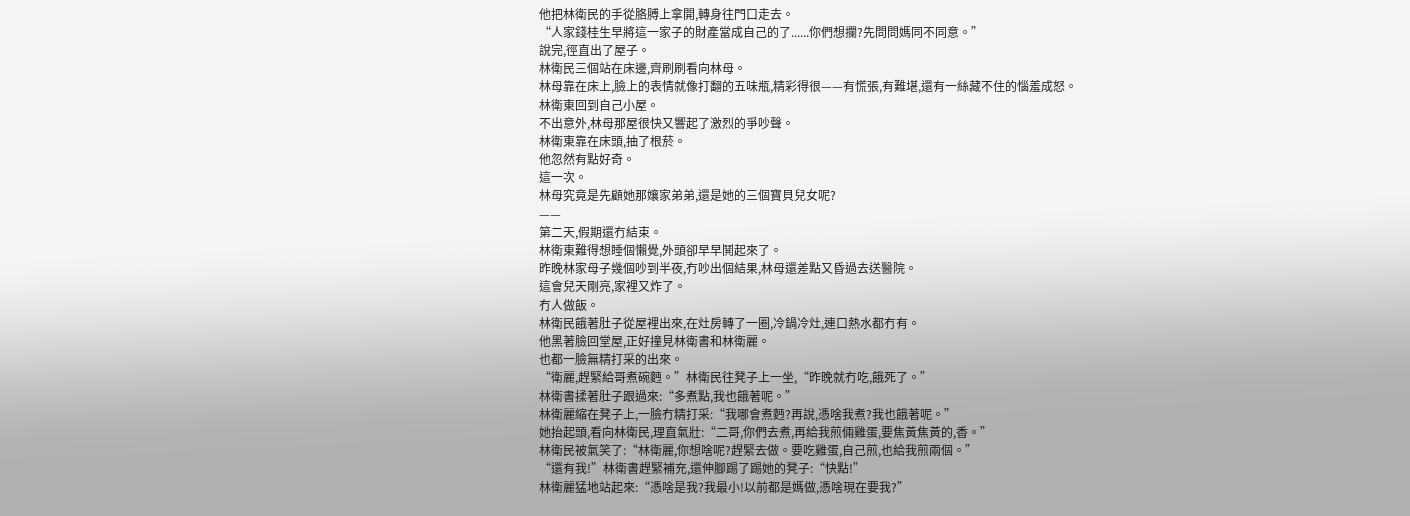他把林衛民的手從胳膊上拿開,轉身往門口走去。
“人家錢桂生早將這一家子的財產當成自己的了......你們想攔?先問問媽同不同意。”
說完,徑直出了屋子。
林衛民三個站在床邊,齊刷刷看向林母。
林母靠在床上,臉上的表情就像打翻的五味瓶,精彩得很——有慌張,有難堪,還有一絲藏不住的惱羞成怒。
林衛東回到自己小屋。
不出意外,林母那屋很快又響起了激烈的爭吵聲。
林衛東靠在床頭,抽了根菸。
他忽然有點好奇。
這一次。
林母究竟是先顧她那孃家弟弟,還是她的三個寶貝兒女呢?
——
第二天,假期還冇結束。
林衛東難得想睡個懶覺,外頭卻早早鬨起來了。
昨晚林家母子幾個吵到半夜,冇吵出個結果,林母還差點又昏過去送醫院。
這會兒天剛亮,家裡又炸了。
冇人做飯。
林衛民餓著肚子從屋裡出來,在灶房轉了一圈,冷鍋冷灶,連口熱水都冇有。
他黑著臉回堂屋,正好撞見林衛書和林衛麗。
也都一臉無精打采的出來。
“衛麗,趕緊給哥煮碗麪。”林衛民往凳子上一坐,“昨晚就冇吃,餓死了。”
林衛書揉著肚子跟過來:“多煮點,我也餓著呢。”
林衛麗縮在凳子上,一臉冇精打采:“我哪會煮麪?再說,憑啥我煮?我也餓著呢。”
她抬起頭,看向林衛民,理直氣壯:“二哥,你們去煮,再給我煎倆雞蛋,要焦黃焦黃的,香。”
林衛民被氣笑了:“林衛麗,你想啥呢?趕緊去做。要吃雞蛋,自己煎,也給我煎兩個。”
“還有我!”林衛書趕緊補充,還伸腳踢了踢她的凳子:“快點!”
林衛麗猛地站起來:“憑啥是我?我最小!以前都是媽做,憑啥現在要我?”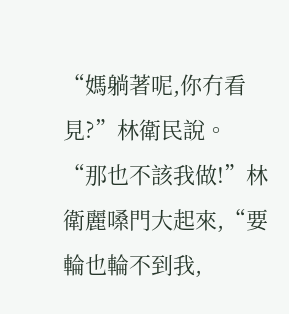“媽躺著呢,你冇看見?”林衛民說。
“那也不該我做!”林衛麗嗓門大起來,“要輪也輪不到我,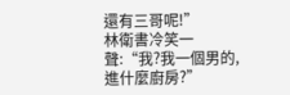還有三哥呢!”
林衛書冷笑一聲:“我?我一個男的,進什麼廚房?”